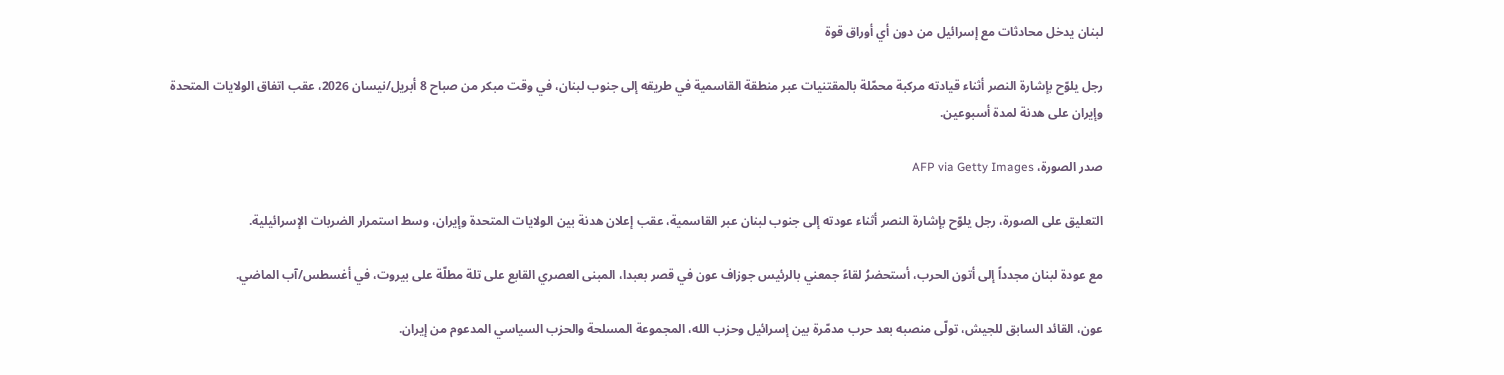لبنان يدخل محادثات مع إسرائيل من دون أي أوراق قوة

رجل يلوّح بإشارة النصر أثناء قيادته مركبة محمّلة بالمقتنيات عبر منطقة القاسمية في طريقه إلى جنوب لبنان، في وقت مبكر من صباح 8 أبريل/نيسان 2026، عقب اتفاق الولايات المتحدة وإيران على هدنة لمدة أسبوعين.

صدر الصورة، AFP via Getty Images

التعليق على الصورة، رجل يلوّح بإشارة النصر أثناء عودته إلى جنوب لبنان عبر القاسمية، عقب إعلان هدنة بين الولايات المتحدة وإيران، وسط استمرار الضربات الإسرائيلية.

مع عودة لبنان مجدداً إلى أتون الحرب، أستحضرُ لقاءً جمعني بالرئيس جوزاف عون في قصر بعبدا، المبنى العصري القابع على تلة مطلّة على بيروت، في أغسطس/آب الماضي.

عون، القائد السابق للجيش، تولّى منصبه بعد حرب مدمّرة بين إسرائيل وحزب الله، المجموعة المسلحة والحزب السياسي المدعوم من إيران.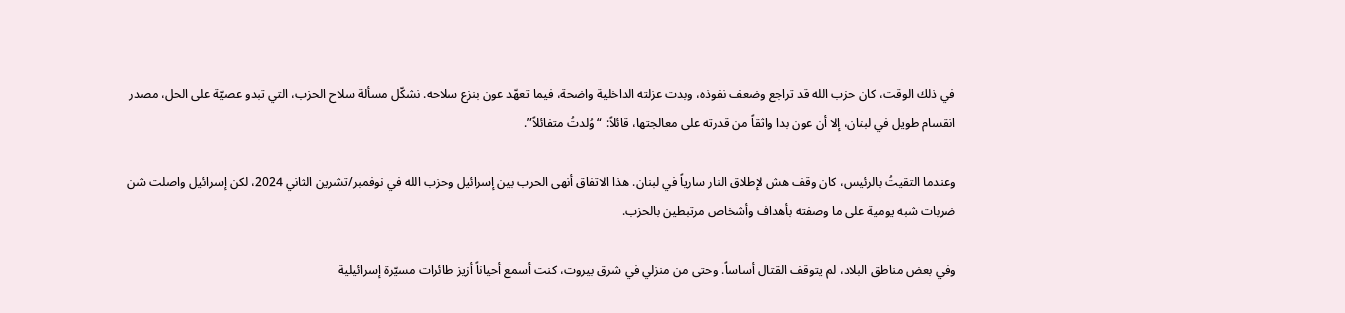في ذلك الوقت، كان حزب الله قد تراجع وضعف نفوذه، وبدت عزلته الداخلية واضحة، فيما تعهّد عون بنزع سلاحه. نشكّل مسألة سلاح الحزب، التي تبدو عصيّة على الحل، مصدر انقسام طويل في لبنان، إلا أن عون بدا واثقاً من قدرته على معالجتها، قائلاً: “وُلدتُ متفائلاً”.

وعندما التقيتُ بالرئيس، كان وقف هش لإطلاق النار سارياً في لبنان. هذا الاتفاق أنهى الحرب بين إسرائيل وحزب الله في نوفمبر/تشرين الثاني 2024، لكن إسرائيل واصلت شن ضربات شبه يومية على ما وصفته بأهداف وأشخاص مرتبطين بالحزب.

وفي بعض مناطق البلاد، لم يتوقف القتال أساساً. وحتى من منزلي في شرق بيروت، كنت أسمع أحياناً أزيز طائرات مسيّرة إسرائيلية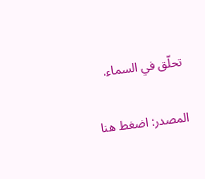تحلّق في السماء.

المصدر: اضغط هنا